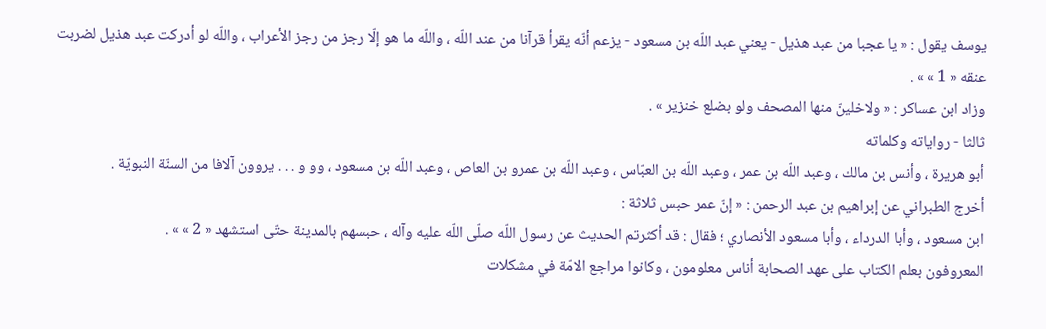يوسف يقول : « يا عجبا من عبد هذيل - يعني عبد اللّه بن مسعود - يزعم أنّه يقرأ قرآنا من عند اللّه ، واللّه ما هو إلّا رجز من رجز الأعراب ، واللّه لو أدركت عبد هذيل لضربت عنقه « 1 » » .
وزاد ابن عساكر : « ولاخلينّ منها المصحف ولو بضلع خنزير » .
ثالثا - رواياته وكلماته
أبو هريرة ، وأنس بن مالك ، وعبد اللّه بن عمر ، وعبد اللّه بن العبّاس ، وعبد اللّه بن عمرو بن العاص ، وعبد اللّه بن مسعود ، وو و . . . يروون آلافا من السنّة النبويّة .
أخرج الطبراني عن إبراهيم بن عبد الرحمن : « إنّ عمر حبس ثلاثة :
ابن مسعود ، وأبا الدرداء ، وأبا مسعود الأنصاري ؛ فقال : قد أكثرتم الحديث عن رسول اللّه صلّى اللّه عليه وآله ، حبسهم بالمدينة حتّى استشهد « 2 » » .
المعروفون بعلم الكتاب على عهد الصحابة أناس معلومون ، وكانوا مراجع الامّة في مشكلات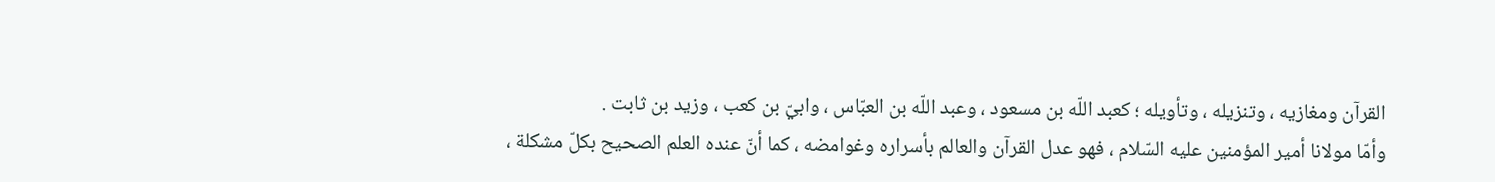القرآن ومغازيه ، وتنزيله ، وتأويله ؛ كعبد اللّه بن مسعود ، وعبد اللّه بن العبّاس ، وابيّ بن كعب ، وزيد بن ثابت .
وأمّا مولانا أمير المؤمنين عليه السّلام ، فهو عدل القرآن والعالم بأسراره وغوامضه ، كما أنّ عنده العلم الصحيح بكلّ مشكلة ،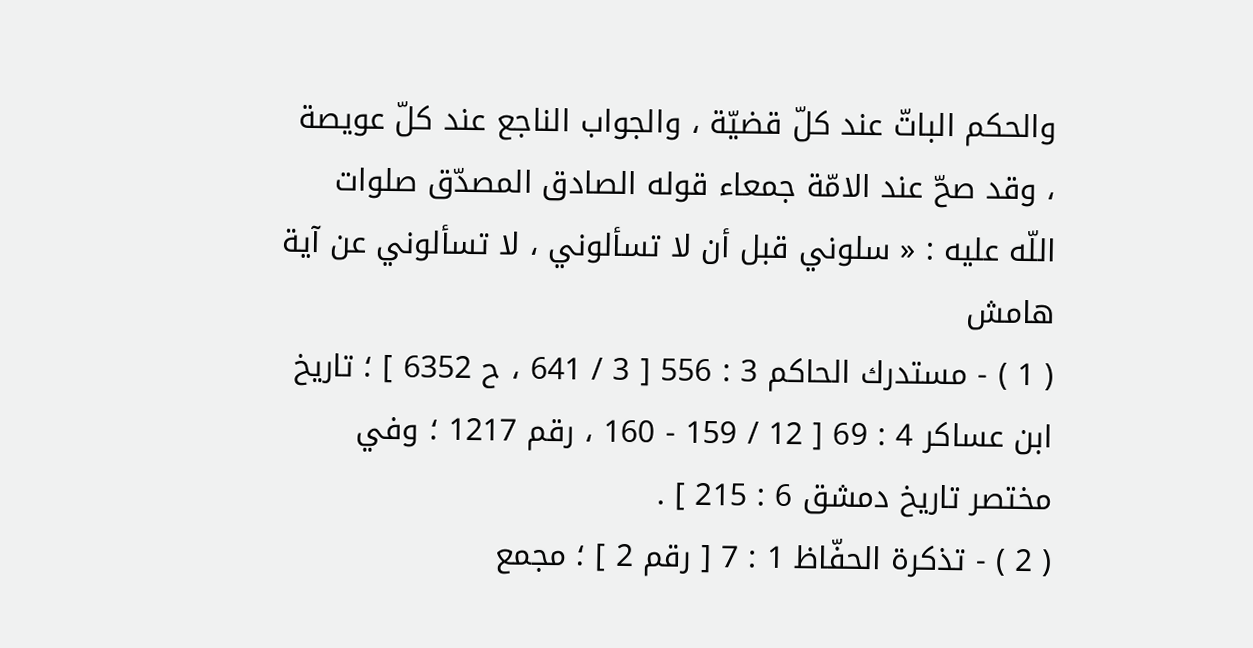والحكم الباتّ عند كلّ قضيّة ، والجواب الناجع عند كلّ عويصة ، وقد صحّ عند الامّة جمعاء قوله الصادق المصدّق صلوات اللّه عليه : « سلوني قبل أن لا تسألوني ، لا تسألوني عن آية
هامش
( 1 ) - مستدرك الحاكم 3 : 556 [ 3 / 641 ، ح 6352 ] ؛ تاريخ ابن عساكر 4 : 69 [ 12 / 159 - 160 ، رقم 1217 ؛ وفي مختصر تاريخ دمشق 6 : 215 ] .
( 2 ) - تذكرة الحفّاظ 1 : 7 [ رقم 2 ] ؛ مجمع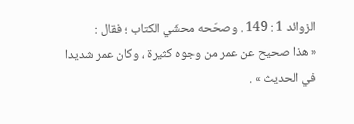الزوائد 1 : 149 . وصحّحه محشّي الكتاب ؛ فقال :
« هذا صحيح عن عمر من وجوه كثيرة ، وكان عمر شديدا في الحديث » .